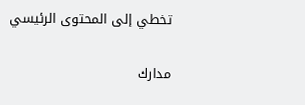تخطي إلى المحتوى الرئيسي

مدارك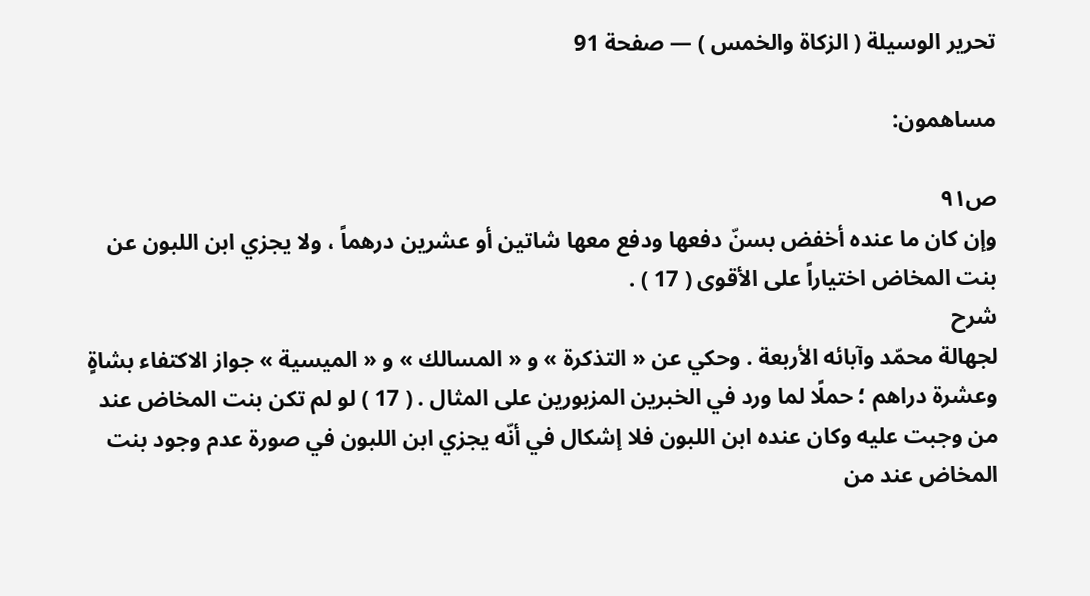تحرير الوسيلة ( الزكاة والخمس ) — صفحة 91

مساهمون:

ص٩١
وإن كان ما عنده أخفض بسنّ دفعها ودفع معها شاتين أو عشرين درهماً ، ولا يجزي ابن اللبون عن بنت المخاض اختياراً على الأقوى ( 17 ) .
شرح
لجهالة محمّد وآبائه الأربعة . وحكي عن « التذكرة » و « المسالك » و « الميسية » جواز الاكتفاء بشاةٍ وعشرة دراهم ؛ حملًا لما ورد في الخبرين المزبورين على المثال . ( 17 ) لو لم تكن بنت المخاض عند من وجبت عليه وكان عنده ابن اللبون فلا إشكال في أنّه يجزي ابن اللبون في صورة عدم وجود بنت المخاض عند من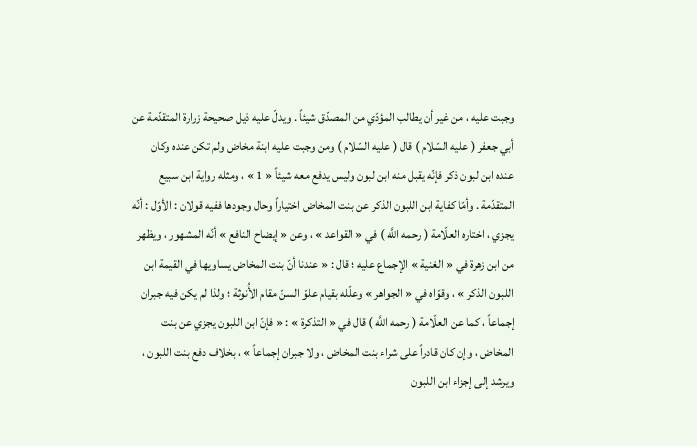وجبت عليه ، من غير أن يطالب المؤدّي من المصدّق شيئاً . ويدلّ عليه ذيل صحيحة زرارة المتقدّمة عن أبي جعفر ( عليه السّلام ) قال ( عليه السّلام ) ومن وجبت عليه ابنة مخاض ولم تكن عنده وكان عنده ابن لبون ذكر فإنّه يقبل منه ابن لبون وليس يدفع معه شيئاً « 1 » ، ومثله رواية ابن سبيع المتقدّمة . وأمّا كفاية ابن اللبون الذكر عن بنت المخاض اختياراً وحال وجودها ففيه قولان : الأوّل : أنّه يجزي ، اختاره العلّامة ( رحمه اللَّه ) في « القواعد » ، وعن « إيضاح النافع » أنّه المشهور ، ويظهر من ابن زهرة في « الغنية » الإجماع عليه ؛ قال : « عندنا أنّ بنت المخاض يساويها في القيمة ابن اللبون الذكر » ، وقوّاه في « الجواهر » وعلّله بقيام علوّ السنّ مقام الأُنوثة ؛ ولذا لم يكن فيه جبران إجماعاً ، كما عن العلّامة ( رحمه اللَّه ) قال في « التذكرة » : « فإنّ ابن اللبون يجزي عن بنت المخاض ، وإن كان قادراً على شراء بنت المخاض ، ولا جبران إجماعاً » ، بخلاف دفع بنت اللبون ، ويرشد إلى إجزاء ابن اللبون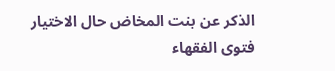الذكر عن بنت المخاض حال الاختيار فتوى الفقهاء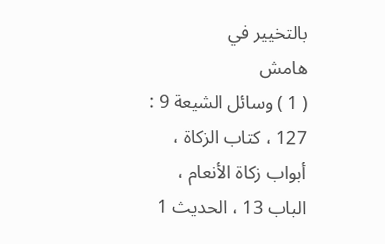بالتخيير في
هامش
( 1 ) وسائل الشيعة 9 : 127 ، كتاب الزكاة ، أبواب زكاة الأنعام ، الباب 13 ، الحديث 1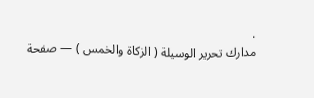.
مدارك تحرير الوسيلة ( الزكاة والخمس ) — صفحة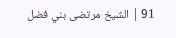91 | الشيخ مرتضى بني فضل